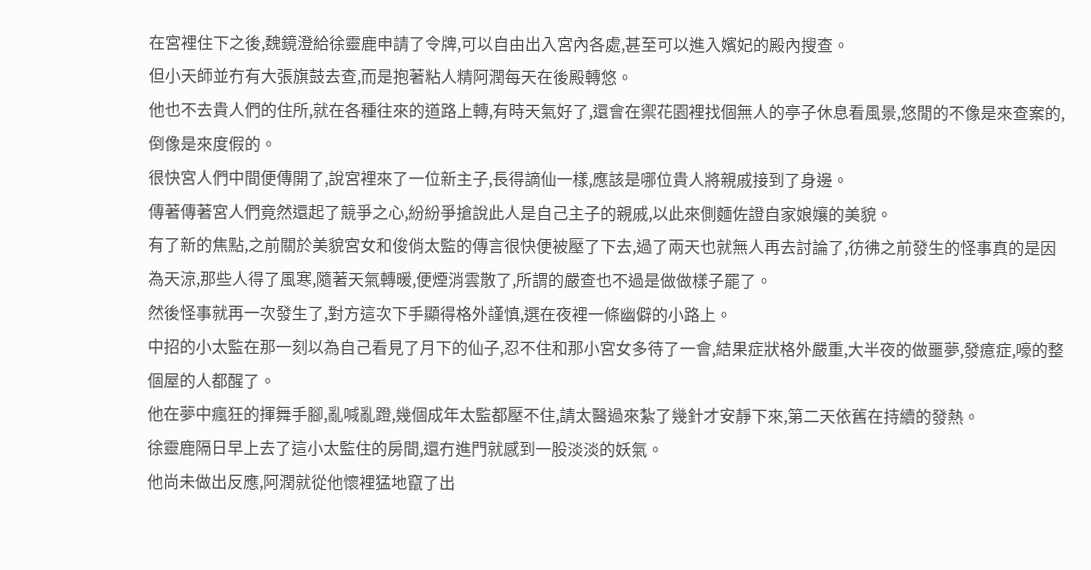在宮裡住下之後,魏鏡澄給徐靈鹿申請了令牌,可以自由出入宮內各處,甚至可以進入嬪妃的殿內搜查。
但小天師並冇有大張旗鼓去查,而是抱著粘人精阿潤每天在後殿轉悠。
他也不去貴人們的住所,就在各種往來的道路上轉,有時天氣好了,還會在禦花園裡找個無人的亭子休息看風景,悠閒的不像是來查案的,倒像是來度假的。
很快宮人們中間便傳開了,說宮裡來了一位新主子,長得謫仙一樣,應該是哪位貴人將親戚接到了身邊。
傳著傳著宮人們竟然還起了競爭之心,紛紛爭搶說此人是自己主子的親戚,以此來側麵佐證自家娘孃的美貌。
有了新的焦點,之前關於美貌宮女和俊俏太監的傳言很快便被壓了下去,過了兩天也就無人再去討論了,彷彿之前發生的怪事真的是因為天涼,那些人得了風寒,隨著天氣轉暖,便煙消雲散了,所謂的嚴查也不過是做做樣子罷了。
然後怪事就再一次發生了,對方這次下手顯得格外謹慎,選在夜裡一條幽僻的小路上。
中招的小太監在那一刻以為自己看見了月下的仙子,忍不住和那小宮女多待了一會,結果症狀格外嚴重,大半夜的做噩夢,發癔症,嚎的整個屋的人都醒了。
他在夢中瘋狂的揮舞手腳,亂喊亂蹬,幾個成年太監都壓不住,請太醫過來紮了幾針才安靜下來,第二天依舊在持續的發熱。
徐靈鹿隔日早上去了這小太監住的房間,還冇進門就感到一股淡淡的妖氣。
他尚未做出反應,阿潤就從他懷裡猛地竄了出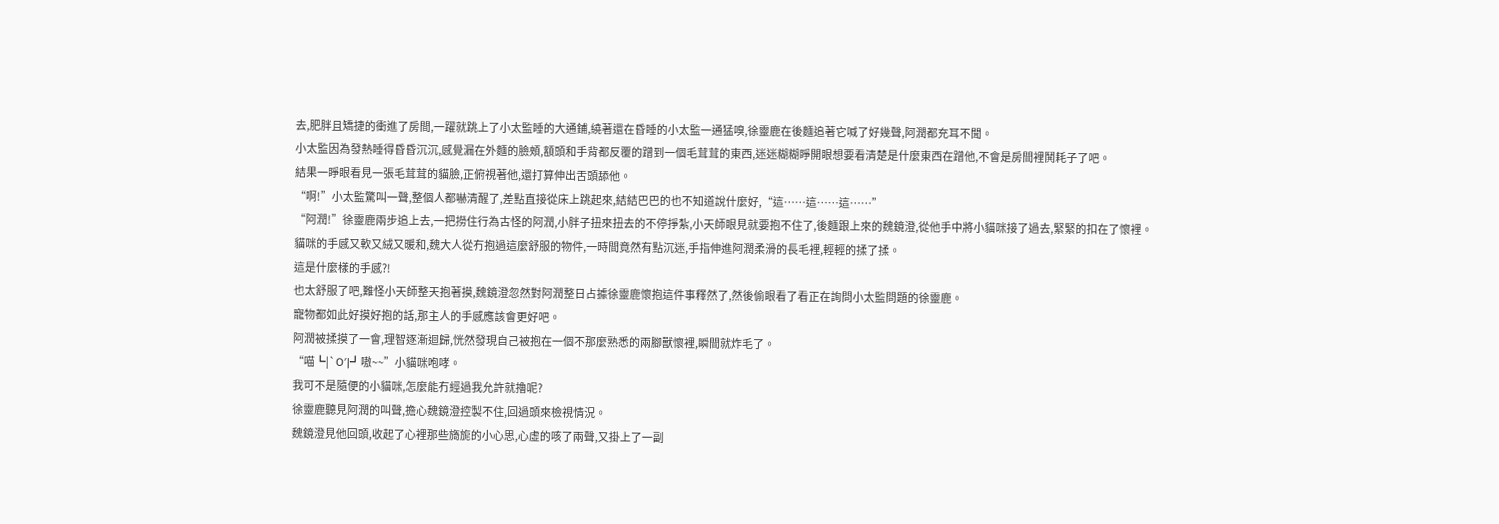去,肥胖且矯捷的衝進了房間,一躍就跳上了小太監睡的大通鋪,繞著還在昏睡的小太監一通猛嗅,徐靈鹿在後麵追著它喊了好幾聲,阿潤都充耳不聞。
小太監因為發熱睡得昏昏沉沉,感覺漏在外麵的臉頰,額頭和手背都反覆的蹭到一個毛茸茸的東西,迷迷糊糊睜開眼想要看清楚是什麼東西在蹭他,不會是房間裡鬨耗子了吧。
結果一睜眼看見一張毛茸茸的貓臉,正俯視著他,還打算伸出舌頭舔他。
“啊!”小太監驚叫一聲,整個人都嚇清醒了,差點直接從床上跳起來,結結巴巴的也不知道說什麼好,“這……這……這……”
“阿潤!”徐靈鹿兩步追上去,一把撈住行為古怪的阿潤,小胖子扭來扭去的不停掙紮,小天師眼見就要抱不住了,後麵跟上來的魏鏡澄,從他手中將小貓咪接了過去,緊緊的扣在了懷裡。
貓咪的手感又軟又絨又暖和,魏大人從冇抱過這麼舒服的物件,一時間竟然有點沉迷,手指伸進阿潤柔滑的長毛裡,輕輕的揉了揉。
這是什麼樣的手感?!
也太舒服了吧,難怪小天師整天抱著摸,魏鏡澄忽然對阿潤整日占據徐靈鹿懷抱這件事釋然了,然後偷眼看了看正在詢問小太監問題的徐靈鹿。
寵物都如此好摸好抱的話,那主人的手感應該會更好吧。
阿潤被揉摸了一會,理智逐漸迴歸,恍然發現自己被抱在一個不那麼熟悉的兩腳獸懷裡,瞬間就炸毛了。
“喵┗|`O′|┛嗷~~”小貓咪咆哮。
我可不是隨便的小貓咪,怎麼能冇經過我允許就擼呢?
徐靈鹿聽見阿潤的叫聲,擔心魏鏡澄控製不住,回過頭來檢視情況。
魏鏡澄見他回頭,收起了心裡那些旖旎的小心思,心虛的咳了兩聲,又掛上了一副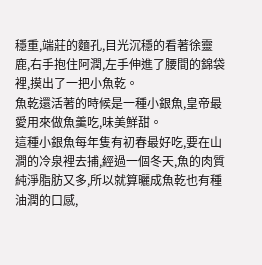穩重,端莊的麵孔,目光沉穩的看著徐靈鹿,右手抱住阿潤,左手伸進了腰間的錦袋裡,摸出了一把小魚乾。
魚乾還活著的時候是一種小銀魚,皇帝最愛用來做魚羹吃,味美鮮甜。
這種小銀魚每年隻有初春最好吃,要在山澗的冷泉裡去捕,經過一個冬天,魚的肉質純淨脂肪又多,所以就算曬成魚乾也有種油潤的口感,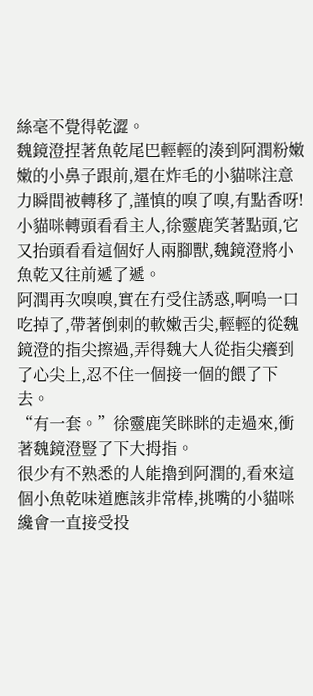絲毫不覺得乾澀。
魏鏡澄捏著魚乾尾巴輕輕的湊到阿潤粉嫩嫩的小鼻子跟前,還在炸毛的小貓咪注意力瞬間被轉移了,謹慎的嗅了嗅,有點香呀!
小貓咪轉頭看看主人,徐靈鹿笑著點頭,它又抬頭看看這個好人兩腳獸,魏鏡澄將小魚乾又往前遞了遞。
阿潤再次嗅嗅,實在冇受住誘惑,啊嗚一口吃掉了,帶著倒刺的軟嫩舌尖,輕輕的從魏鏡澄的指尖擦過,弄得魏大人從指尖癢到了心尖上,忍不住一個接一個的餵了下去。
“有一套。”徐靈鹿笑眯眯的走過來,衝著魏鏡澄豎了下大拇指。
很少有不熟悉的人能擼到阿潤的,看來這個小魚乾味道應該非常棒,挑嘴的小貓咪纔會一直接受投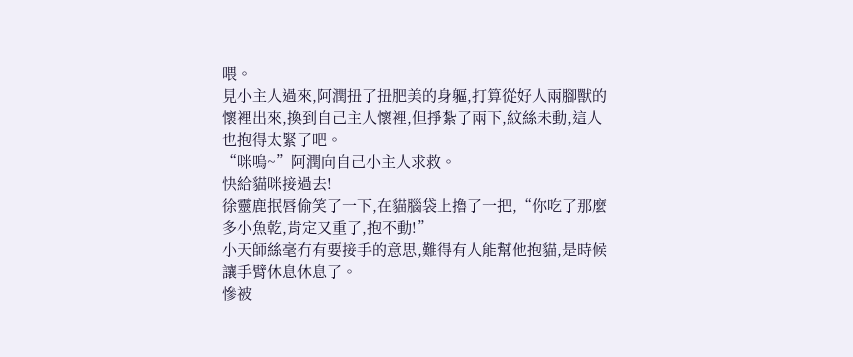喂。
見小主人過來,阿潤扭了扭肥美的身軀,打算從好人兩腳獸的懷裡出來,換到自己主人懷裡,但掙紮了兩下,紋絲未動,這人也抱得太緊了吧。
“咪嗚~”阿潤向自己小主人求救。
快給貓咪接過去!
徐靈鹿抿唇偷笑了一下,在貓腦袋上擼了一把,“你吃了那麼多小魚乾,肯定又重了,抱不動!”
小天師絲毫冇有要接手的意思,難得有人能幫他抱貓,是時候讓手臂休息休息了。
慘被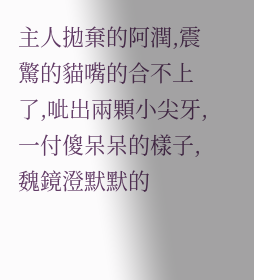主人拋棄的阿潤,震驚的貓嘴的合不上了,呲出兩顆小尖牙,一付傻呆呆的樣子,魏鏡澄默默的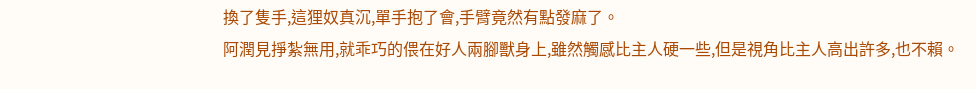換了隻手,這狸奴真沉,單手抱了會,手臂竟然有點發麻了。
阿潤見掙紮無用,就乖巧的偎在好人兩腳獸身上,雖然觸感比主人硬一些,但是視角比主人高出許多,也不賴。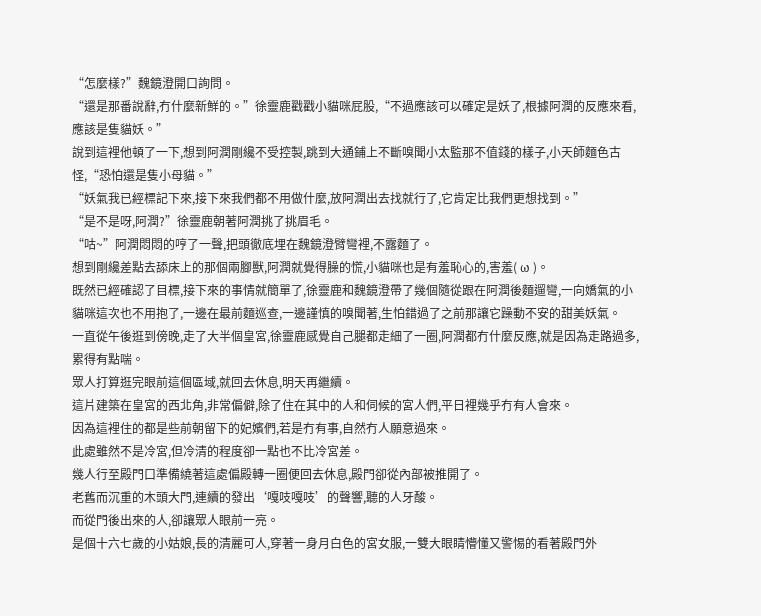“怎麼樣?”魏鏡澄開口詢問。
“還是那番說辭,冇什麼新鮮的。”徐靈鹿戳戳小貓咪屁股,“不過應該可以確定是妖了,根據阿潤的反應來看,應該是隻貓妖。”
說到這裡他頓了一下,想到阿潤剛纔不受控製,跳到大通鋪上不斷嗅聞小太監那不值錢的樣子,小天師麵色古怪,“恐怕還是隻小母貓。”
“妖氣我已經標記下來,接下來我們都不用做什麼,放阿潤出去找就行了,它肯定比我們更想找到。”
“是不是呀,阿潤?”徐靈鹿朝著阿潤挑了挑眉毛。
“咕~”阿潤悶悶的哼了一聲,把頭徹底埋在魏鏡澄臂彎裡,不露麵了。
想到剛纔差點去舔床上的那個兩腳獸,阿潤就覺得臊的慌,小貓咪也是有羞恥心的,害羞( ω )。
既然已經確認了目標,接下來的事情就簡單了,徐靈鹿和魏鏡澄帶了幾個隨從跟在阿潤後麵遛彎,一向嬌氣的小貓咪這次也不用抱了,一邊在最前麵巡查,一邊謹慎的嗅聞著,生怕錯過了之前那讓它躁動不安的甜美妖氣。
一直從午後逛到傍晚,走了大半個皇宮,徐靈鹿感覺自己腿都走細了一圈,阿潤都冇什麼反應,就是因為走路過多,累得有點喘。
眾人打算逛完眼前這個區域,就回去休息,明天再繼續。
這片建築在皇宮的西北角,非常偏僻,除了住在其中的人和伺候的宮人們,平日裡幾乎冇有人會來。
因為這裡住的都是些前朝留下的妃嬪們,若是冇有事,自然冇人願意過來。
此處雖然不是冷宮,但冷清的程度卻一點也不比冷宮差。
幾人行至殿門口準備繞著這處偏殿轉一圈便回去休息,殿門卻從內部被推開了。
老舊而沉重的木頭大門,連續的發出‘嘎吱嘎吱’的聲響,聽的人牙酸。
而從門後出來的人,卻讓眾人眼前一亮。
是個十六七歲的小姑娘,長的清麗可人,穿著一身月白色的宮女服,一雙大眼睛懵懂又警惕的看著殿門外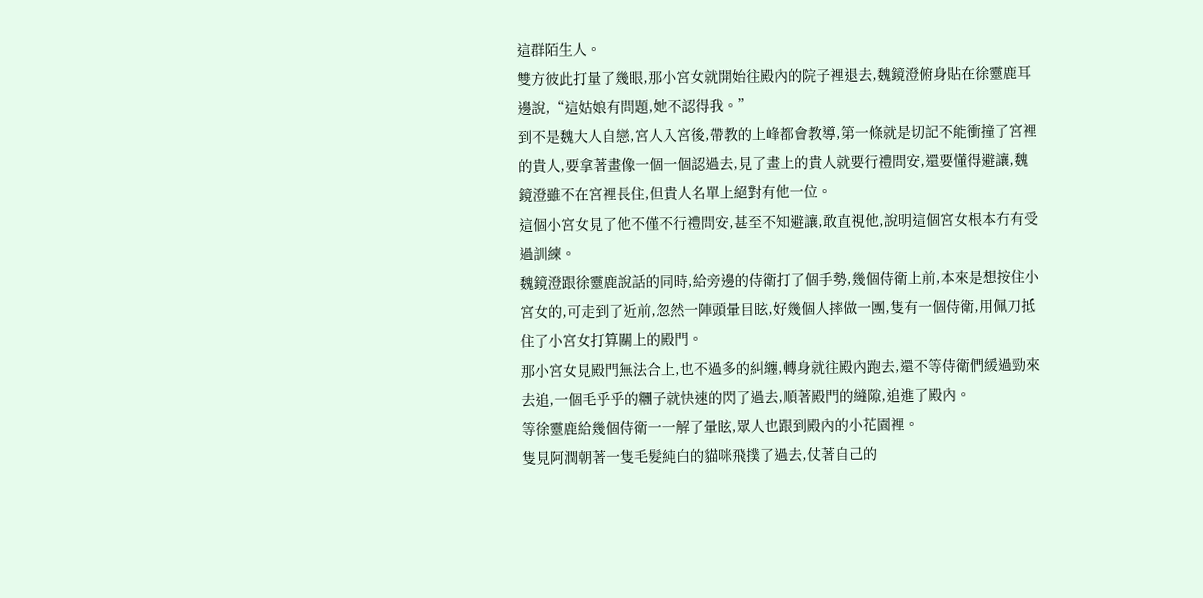這群陌生人。
雙方彼此打量了幾眼,那小宮女就開始往殿內的院子裡退去,魏鏡澄俯身貼在徐靈鹿耳邊說,“這姑娘有問題,她不認得我。”
到不是魏大人自戀,宮人入宮後,帶教的上峰都會教導,第一條就是切記不能衝撞了宮裡的貴人,要拿著畫像一個一個認過去,見了畫上的貴人就要行禮問安,還要懂得避讓,魏鏡澄雖不在宮裡長住,但貴人名單上絕對有他一位。
這個小宮女見了他不僅不行禮問安,甚至不知避讓,敢直視他,說明這個宮女根本冇有受過訓練。
魏鏡澄跟徐靈鹿說話的同時,給旁邊的侍衛打了個手勢,幾個侍衛上前,本來是想按住小宮女的,可走到了近前,忽然一陣頭暈目眩,好幾個人摔做一團,隻有一個侍衛,用佩刀抵住了小宮女打算關上的殿門。
那小宮女見殿門無法合上,也不過多的糾纏,轉身就往殿內跑去,還不等侍衛們緩過勁來去追,一個毛乎乎的糰子就快速的閃了過去,順著殿門的縫隙,追進了殿內。
等徐靈鹿給幾個侍衛一一解了暈眩,眾人也跟到殿內的小花園裡。
隻見阿潤朝著一隻毛髮純白的貓咪飛撲了過去,仗著自己的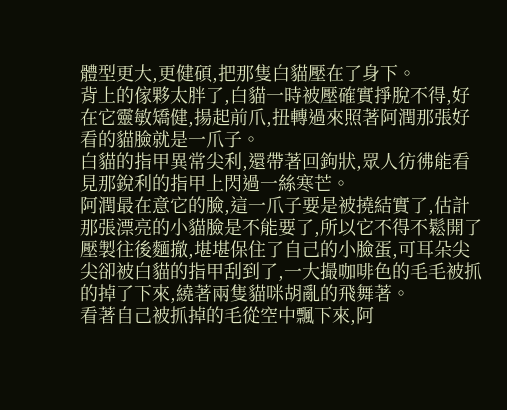體型更大,更健碩,把那隻白貓壓在了身下。
背上的傢夥太胖了,白貓一時被壓確實掙脫不得,好在它靈敏矯健,揚起前爪,扭轉過來照著阿潤那張好看的貓臉就是一爪子。
白貓的指甲異常尖利,還帶著回鉤狀,眾人彷彿能看見那銳利的指甲上閃過一絲寒芒。
阿潤最在意它的臉,這一爪子要是被撓結實了,估計那張漂亮的小貓臉是不能要了,所以它不得不鬆開了壓製往後麵撤,堪堪保住了自己的小臉蛋,可耳朵尖尖卻被白貓的指甲刮到了,一大撮咖啡色的毛毛被抓的掉了下來,繞著兩隻貓咪胡亂的飛舞著。
看著自己被抓掉的毛從空中飄下來,阿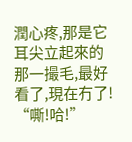潤心疼,那是它耳尖立起來的那一撮毛,最好看了,現在冇了!
“嘶!哈!”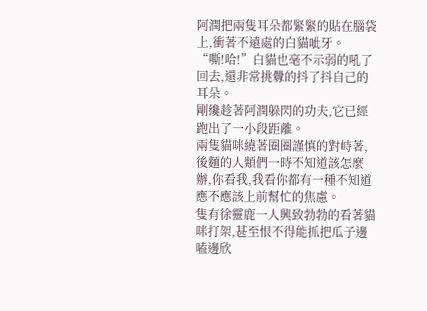阿潤把兩隻耳朵都緊緊的貼在腦袋上,衝著不遠處的白貓呲牙。
“嘶!哈!”白貓也毫不示弱的吼了回去,還非常挑釁的抖了抖自己的耳朵。
剛纔趁著阿潤躲閃的功夫,它已經跑出了一小段距離。
兩隻貓咪繞著圈圈謹慎的對峙著,後麵的人類們一時不知道該怎麼辦,你看我,我看你都有一種不知道應不應該上前幫忙的焦慮。
隻有徐靈鹿一人興致勃勃的看著貓咪打架,甚至恨不得能抓把瓜子邊嗑邊欣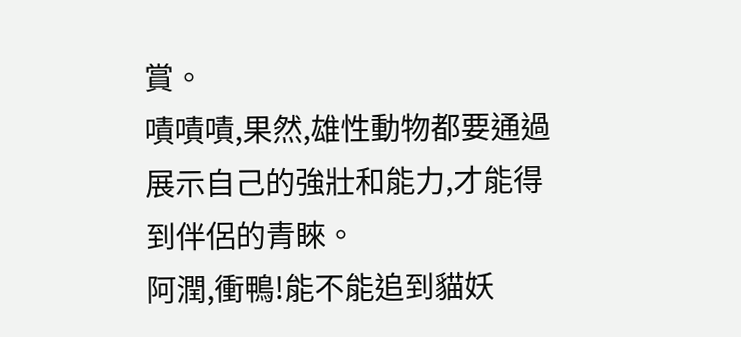賞。
嘖嘖嘖,果然,雄性動物都要通過展示自己的強壯和能力,才能得到伴侶的青睞。
阿潤,衝鴨!能不能追到貓妖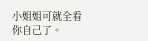小姐姐可就全看你自己了。